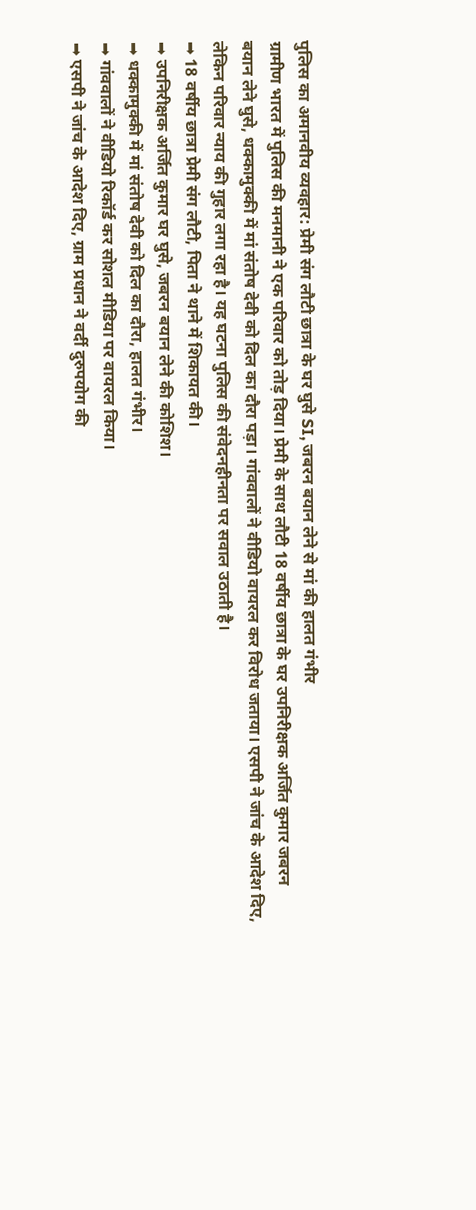पुलिस का अमानवीय व्यवहार: प्रेमी संग लौटी छात्रा के घर घुसे SI, जबरन बयान लेने से मां की हालत गंभीर
ग्रामीण भारत में पुलिस की मनमानी ने एक परिवार को तोड़ दिया। प्रेमी के साथ लौटी 18 वर्षीय छात्रा के घर उपनिरीक्षक अर्जित कुमार जबरन बयान लेने घुसे, धक्कामुक्की में मां संतोष देवी को दिल का दौरा पड़ा। गांववालों ने वीडियो वायरल कर विरोध जताया। एसपी ने जांच के आदेश दिए, लेकिन परिवार न्याय की गुहार लगा रहा है। यह घटना पुलिस की संवेदनहीनता पर सवाल उठाती है।
➡ 18 वर्षीय छात्रा प्रेमी संग लौटी, पिता ने थाने में शिकायत की।
➡ उपनिरीक्षक अर्जित कुमार घर घुसे, जबरन बयान लेने की कोशिश।
➡ धक्कामुक्की में मां संतोष देवी को दिल का दौरा, हालत गंभीर।
➡ गांववालों ने वीडियो रिकॉर्ड कर सोशल मीडिया पर वायरल किया।
➡ एसपी ने जांच के आदेश दिए, ग्राम प्रधान ने वर्दी दुरुपयोग की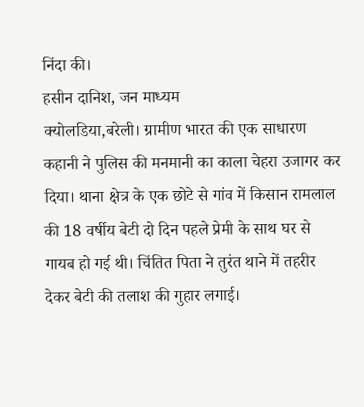निंदा की।
हसीन दानिश, जन माध्यम
क्योलडिया,बरेली। ग्रामीण भारत की एक साधारण कहानी ने पुलिस की मनमानी का काला चेहरा उजागर कर दिया। थाना क्षेत्र के एक छोटे से गांव में किसान रामलाल की 18 वर्षीय बेटी दो दिन पहले प्रेमी के साथ घर से गायब हो गई थी। चिंतित पिता ने तुरंत थाने में तहरीर देकर बेटी की तलाश की गुहार लगाई।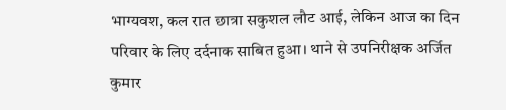भाग्यवश, कल रात छात्रा सकुशल लौट आई, लेकिन आज का दिन परिवार के लिए दर्दनाक साबित हुआ। थाने से उपनिरीक्षक अर्जित कुमार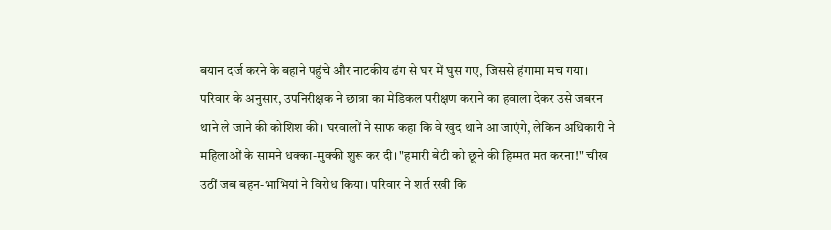बयान दर्ज करने के बहाने पहुंचे और नाटकीय ढंग से घर में घुस गए, जिससे हंगामा मच गया।
परिवार के अनुसार, उपनिरीक्षक ने छात्रा का मेडिकल परीक्षण कराने का हवाला देकर उसे जबरन थाने ले जाने की कोशिश की। घरवालों ने साफ कहा कि वे खुद थाने आ जाएंगे, लेकिन अधिकारी ने महिलाओं के सामने धक्का-मुक्की शुरू कर दी। "हमारी बेटी को छूने की हिम्मत मत करना!" चीख उठीं जब बहन-भाभियां ने विरोध किया। परिवार ने शर्त रखी कि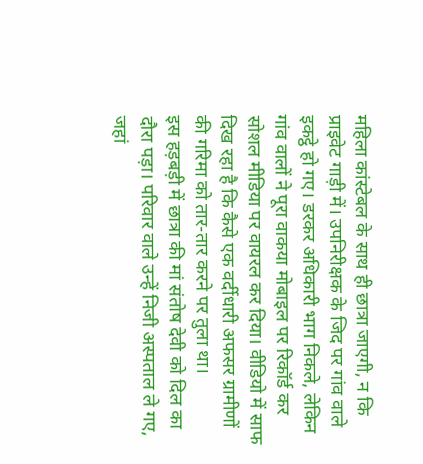महिला कांस्टेबल के साथ ही छात्रा जाएगी, न कि प्राइवेट गाड़ी में। उपनिरीक्षक के जिद पर गांव वाले इकट्ठे हो गए। डरकर अधिकारी भाग निकले, लेकिन गांव वालों ने पूरा वाकया मोबाइल पर रिकॉर्ड कर सोशल मीडिया पर वायरल कर दिया। वीडियो में साफ दिख रहा है कि कैसे एक वर्दीधारी अफसर ग्रामीणों की गरिमा को तार-तार करने पर तुला था।
इस हड़बड़ी में छात्रा की मां संतोष देवी को दिल का दौरा पड़ा। परिवार वाले उन्हें निजी अस्पताल ले गए, जहां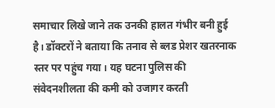समाचार लिखे जाने तक उनकी हालत गंभीर बनी हुई है। डॉक्टरों ने बताया कि तनाव से ब्लड प्रेशर खतरनाक स्तर पर पहुंच गया। यह घटना पुलिस की संवेदनशीलता की कमी को उजागर करती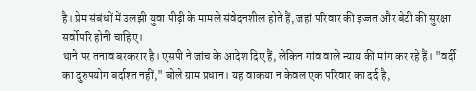है। प्रेम संबंधों में उलझी युवा पीढ़ी के मामले संवेदनशील होते हैं, जहां परिवार की इज्जत और बेटी की सुरक्षा सर्वोपरि होनी चाहिए।
थाने पर तनाव बरकरार है। एसपी ने जांच के आदेश दिए हैं, लेकिन गांव वाले न्याय की मांग कर रहे हैं। "वर्दी का दुरुपयोग बर्दाश्त नहीं," बोले ग्राम प्रधान। यह वाकया न केवल एक परिवार का दर्द है,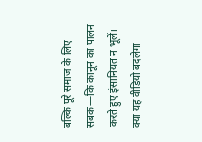बल्कि पूरे समाज के लिए सबक—कि कानून का पालन करते हुए इंसानियत न भूलें। क्या यह वीडियो बदलेगा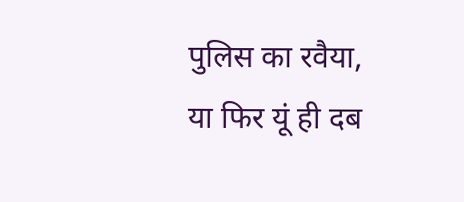पुलिस का रवैया, या फिर यूं ही दब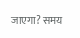जाएगा? समय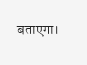बताएगा।